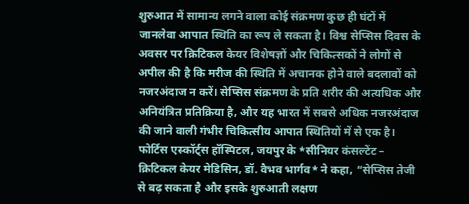शुरुआत में सामान्य लगने वाला कोई संक्रमण कुछ ही घंटों में जानलेवा आपात स्थिति का रूप ले सकता है। विश्व सेप्सिस दिवस के अवसर पर क्रिटिकल केयर विशेषज्ञों और चिकित्सकों ने लोगों से अपील की है कि मरीज की स्थिति में अचानक होने वाले बदलावों को नजरअंदाज न करें। सेप्सिस संक्रमण के प्रति शरीर की अत्यधिक और अनियंत्रित प्रतिक्रिया है, और यह भारत में सबसे अधिक नजरअंदाज की जाने वाली गंभीर चिकित्सीय आपात स्थितियों में से एक है।
फोर्टिस एस्कॉर्ट्स हॉस्पिटल, जयपुर के *सीनियर कंसल्टेंट – क्रिटिकल केयर मेडिसिन, डॉ. वैभव भार्गव* ने कहा, “सेप्सिस तेजी से बढ़ सकता है और इसके शुरुआती लक्षण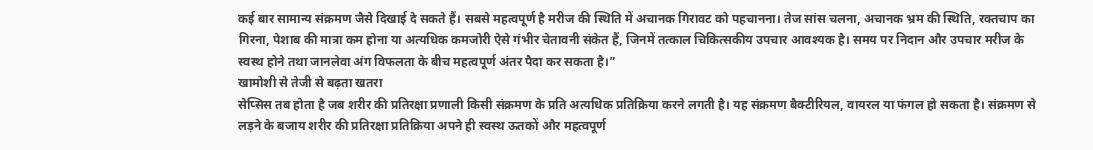कई बार सामान्य संक्रमण जैसे दिखाई दे सकते हैं। सबसे महत्वपूर्ण है मरीज की स्थिति में अचानक गिरावट को पहचानना। तेज सांस चलना, अचानक भ्रम की स्थिति, रक्तचाप का गिरना, पेशाब की मात्रा कम होना या अत्यधिक कमजोरी ऐसे गंभीर चेतावनी संकेत हैं, जिनमें तत्काल चिकित्सकीय उपचार आवश्यक है। समय पर निदान और उपचार मरीज के स्वस्थ होने तथा जानलेवा अंग विफलता के बीच महत्वपूर्ण अंतर पैदा कर सकता है।”
खामोशी से तेजी से बढ़ता खतरा
सेप्सिस तब होता है जब शरीर की प्रतिरक्षा प्रणाली किसी संक्रमण के प्रति अत्यधिक प्रतिक्रिया करने लगती है। यह संक्रमण बैक्टीरियल, वायरल या फंगल हो सकता है। संक्रमण से लड़ने के बजाय शरीर की प्रतिरक्षा प्रतिक्रिया अपने ही स्वस्थ ऊतकों और महत्वपूर्ण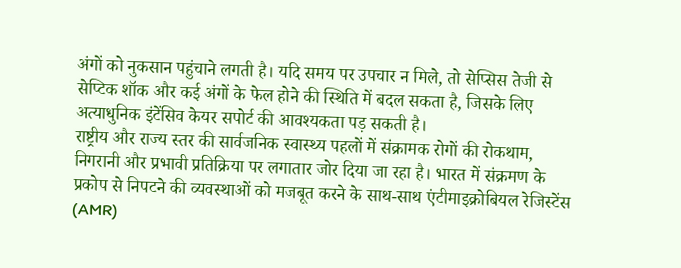अंगों को नुकसान पहुंचाने लगती है। यदि समय पर उपचार न मिले, तो सेप्सिस तेजी से सेप्टिक शॉक और कई अंगों के फेल होने की स्थिति में बदल सकता है, जिसके लिए अत्याधुनिक इंटेंसिव केयर सपोर्ट की आवश्यकता पड़ सकती है।
राष्ट्रीय और राज्य स्तर की सार्वजनिक स्वास्थ्य पहलों में संक्रामक रोगों की रोकथाम, निगरानी और प्रभावी प्रतिक्रिया पर लगातार जोर दिया जा रहा है। भारत में संक्रमण के प्रकोप से निपटने की व्यवस्थाओं को मजबूत करने के साथ-साथ एंटीमाइक्रोबियल रेजिस्टेंस (AMR)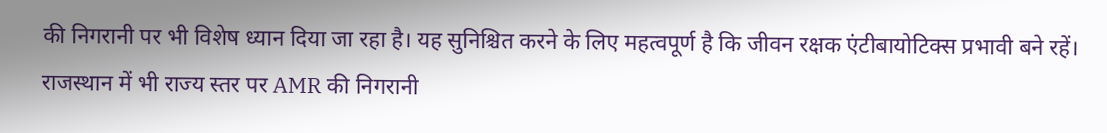की निगरानी पर भी विशेष ध्यान दिया जा रहा है। यह सुनिश्चित करने के लिए महत्वपूर्ण है कि जीवन रक्षक एंटीबायोटिक्स प्रभावी बने रहें। राजस्थान में भी राज्य स्तर पर AMR की निगरानी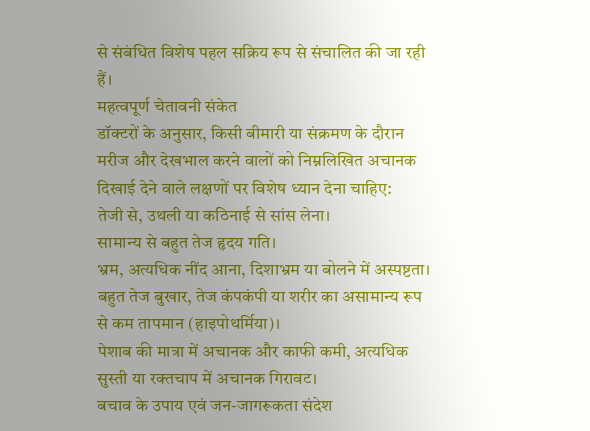से संबंधित विशेष पहल सक्रिय रूप से संचालित की जा रही हैं।
महत्वपूर्ण चेतावनी संकेत
डॉक्टरों के अनुसार, किसी बीमारी या संक्रमण के दौरान मरीज और देखभाल करने वालों को निम्नलिखित अचानक दिखाई देने वाले लक्षणों पर विशेष ध्यान देना चाहिए:
तेजी से, उथली या कठिनाई से सांस लेना।
सामान्य से बहुत तेज हृदय गति।
भ्रम, अत्यधिक नींद आना, दिशाभ्रम या बोलने में अस्पष्टता।
बहुत तेज बुखार, तेज कंपकंपी या शरीर का असामान्य रूप से कम तापमान (हाइपोथर्मिया)।
पेशाब की मात्रा में अचानक और काफी कमी, अत्यधिक सुस्ती या रक्तचाप में अचानक गिरावट।
बचाव के उपाय एवं जन-जागरूकता संदेश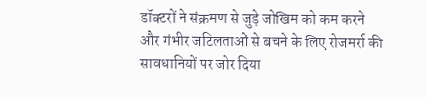डॉक्टरों ने संक्रमण से जुड़े जोखिम को कम करने और गंभीर जटिलताओं से बचने के लिए रोजमर्रा की सावधानियों पर जोर दिया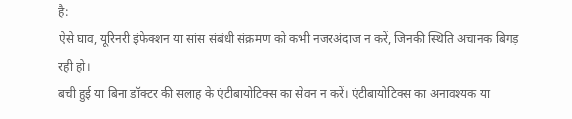है:
ऐसे घाव, यूरिनरी इंफेक्शन या सांस संबंधी संक्रमण को कभी नजरअंदाज न करें, जिनकी स्थिति अचानक बिगड़ रही हो।
बची हुई या बिना डॉक्टर की सलाह के एंटीबायोटिक्स का सेवन न करें। एंटीबायोटिक्स का अनावश्यक या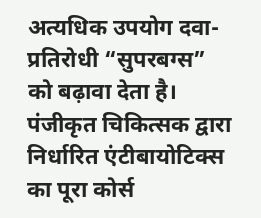अत्यधिक उपयोग दवा-प्रतिरोधी “सुपरबग्स” को बढ़ावा देता है।
पंजीकृत चिकित्सक द्वारा निर्धारित एंटीबायोटिक्स का पूरा कोर्स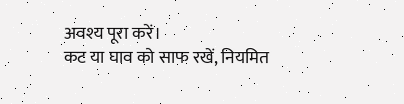अवश्य पूरा करें।
कट या घाव को साफ रखें, नियमित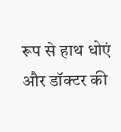रूप से हाथ धोएं और डॉक्टर की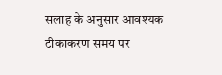सलाह के अनुसार आवश्यक टीकाकरण समय पर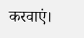करवाएं।